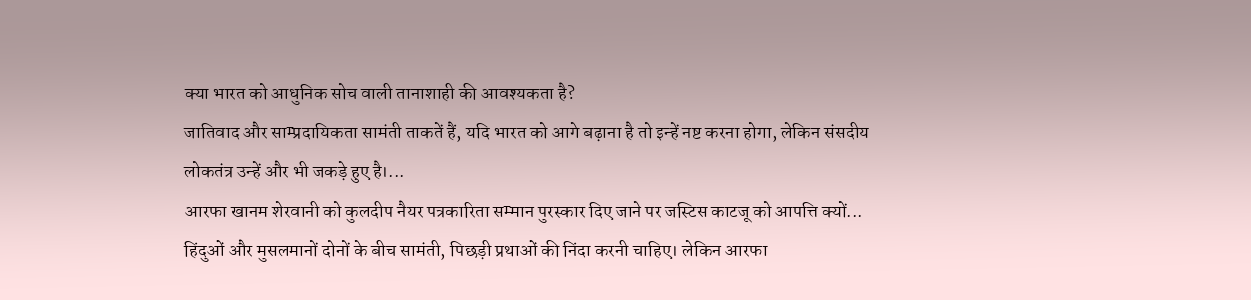क्या भारत को आधुनिक सोच वाली तानाशाही की आवश्यकता है?
जातिवाद और साम्प्रदायिकता सामंती ताकतें हैं, यदि भारत को आगे बढ़ाना है तो इन्हें नष्ट करना होगा, लेकिन संसदीय लोकतंत्र उन्हें और भी जकड़े हुए है।...
आरफा खानम शेरवानी को कुलदीप नैयर पत्रकारिता सम्मान पुरस्कार दिए जाने पर जस्टिस काटजू को आपत्ति क्यों...
हिंदुओं और मुसलमानों दोनों के बीच सामंती, पिछड़ी प्रथाओं की निंदा करनी चाहिए। लेकिन आरफा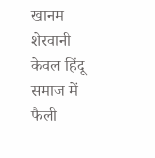खानम शेरवानी केवल हिंदू समाज में फैली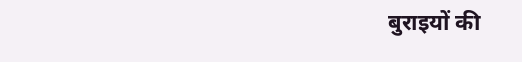बुराइयों की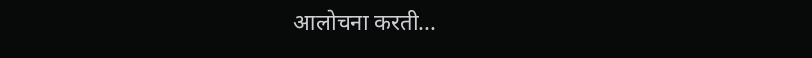आलोचना करती...